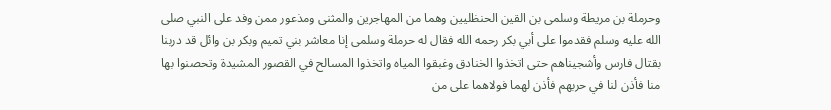وحرملة بن مريطة وسلمى بن القين الحنظليين وهما من المهاجرين والمثنى ومذعور ممن وفد على النبي صلى الله عليه وسلم فقدموا على أبي بكر رحمه الله فقال له حرملة وسلمى إنا معاشر بني تميم وبكر بن وائل قد دربنا بقتال فارس وأشجيناهم حتى اتخذوا الخنادق وغبقوا المياه واتخذوا المسالح في القصور المشيدة وتحصنوا بها منا فأذن لنا في حربهم فأذن لهما فولاهما على من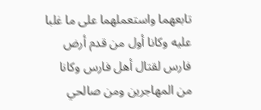تابعهما واستعملهما على ما غلبا عليه وكانا أول من قدم أرض فارس لقتال أهل فارس وكانا من المهاجرين ومن صالحي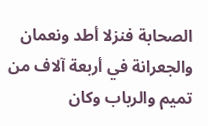الصحابة فنزلا أطد ونعمان والجعرانة في أربعة آلاف من تميم والرباب وكان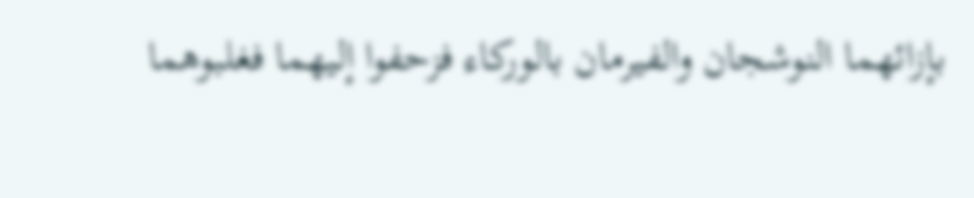بإزائهما النوشجان والفيرمان بالوركاء فزحفوا إليهما فغلبوهما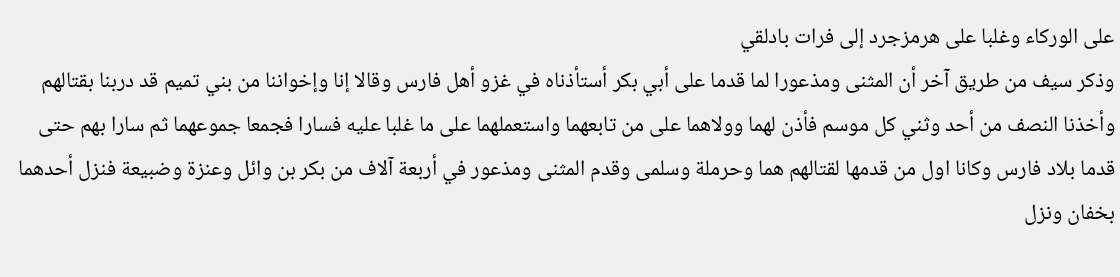على الوركاء وغلبا على هرمزجرد إلى فرات بادلقي
وذكر سيف من طريق آخر أن المثنى ومذعورا لما قدما على أبي بكر أستأذناه في غزو أهل فارس وقالا إنا وإخواننا من بني تميم قد دربنا بقتالهم وأخذنا النصف من أحد وثني كل موسم فأذن لهما وولاهما على من تابعهما واستعملهما على ما غلبا عليه فسارا فجمعا جموعهما ثم سارا بهم حتى قدما بلاد فارس وكانا اول من قدمها لقتالهم هما وحرملة وسلمى وقدم المثنى ومذعور في أربعة آلاف من بكر بن وائل وعنزة وضبيعة فنزل أحدهما بخفان ونزل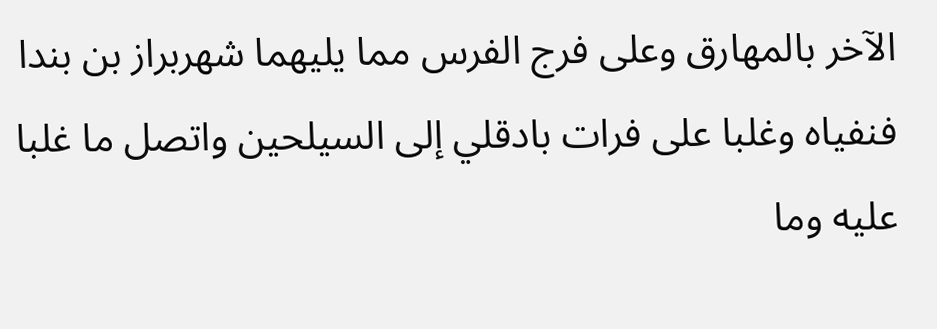الآخر بالمهارق وعلى فرج الفرس مما يليهما شهربراز بن بندا فنفياه وغلبا على فرات بادقلي إلى السيلحين واتصل ما غلبا عليه وما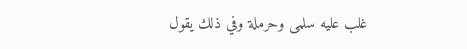غلب عليه سلمى وحرملة وفي ذلك يقول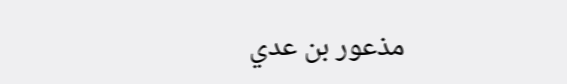مذعور بن عدي